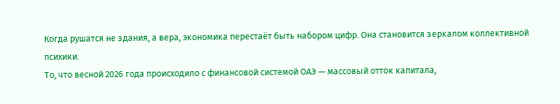Когда рушатся не здания, а вера, экономика перестаёт быть набором цифр. Она становится зеркалом коллективной психики.
То, что весной 2026 года происходило с финансовой системой ОАЭ — массовый отток капитала,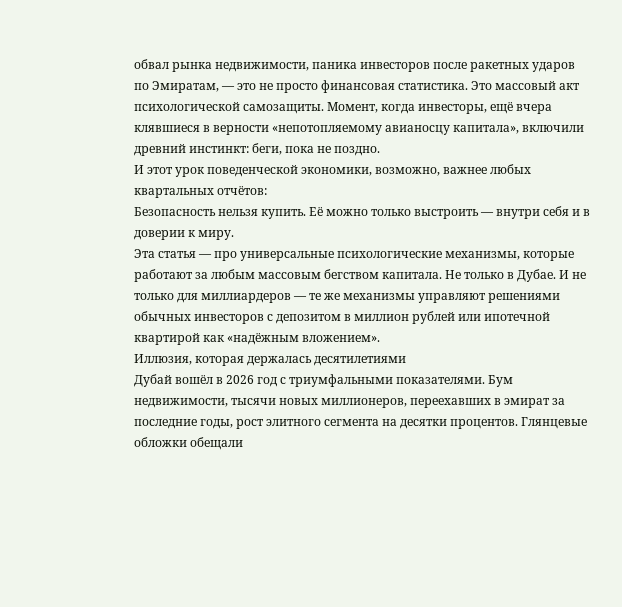обвал рынка недвижимости, паника инвесторов после ракетных ударов по Эмиратам, — это не просто финансовая статистика. Это массовый акт психологической самозащиты. Момент, когда инвесторы, ещё вчера клявшиеся в верности «непотопляемому авианосцу капитала», включили древний инстинкт: беги, пока не поздно.
И этот урок поведенческой экономики, возможно, важнее любых квартальных отчётов:
Безопасность нельзя купить. Её можно только выстроить — внутри себя и в доверии к миру.
Эта статья — про универсальные психологические механизмы, которые работают за любым массовым бегством капитала. Не только в Дубае. И не только для миллиардеров — те же механизмы управляют решениями обычных инвесторов с депозитом в миллион рублей или ипотечной квартирой как «надёжным вложением».
Иллюзия, которая держалась десятилетиями
Дубай вошёл в 2026 год с триумфальными показателями. Бум недвижимости, тысячи новых миллионеров, переехавших в эмират за последние годы, рост элитного сегмента на десятки процентов. Глянцевые обложки обещали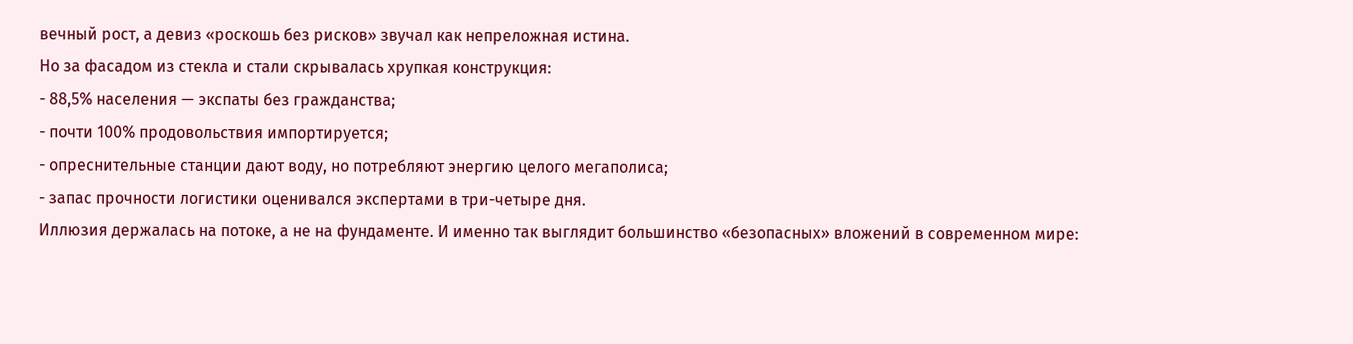вечный рост, а девиз «роскошь без рисков» звучал как непреложная истина.
Но за фасадом из стекла и стали скрывалась хрупкая конструкция:
- 88,5% населения — экспаты без гражданства;
- почти 100% продовольствия импортируется;
- опреснительные станции дают воду, но потребляют энергию целого мегаполиса;
- запас прочности логистики оценивался экспертами в три-четыре дня.
Иллюзия держалась на потоке, а не на фундаменте. И именно так выглядит большинство «безопасных» вложений в современном мире: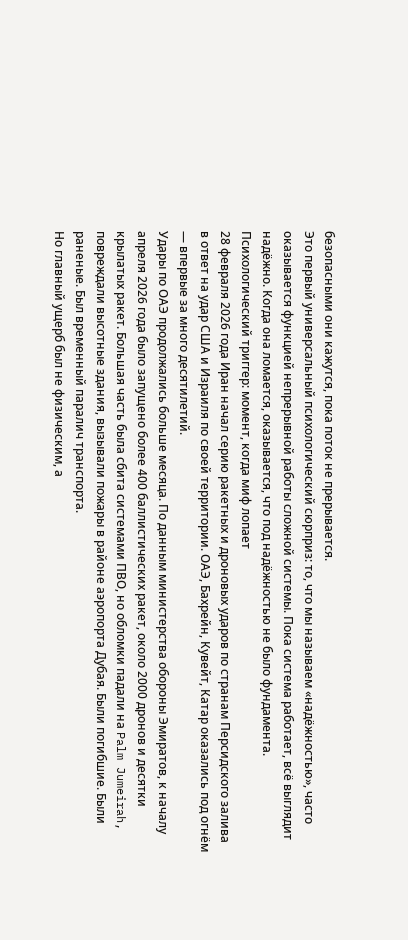безопасными они кажутся, пока поток не прерывается.
Это первый универсальный психологический сюрприз: то, что мы называем «надёжностью», часто оказывается функцией непрерывной работы сложной системы. Пока система работает, всё выглядит надёжно. Когда она ломается, оказывается, что под надёжностью не было фундамента.
Психологический триггер: момент, когда миф лопает
28 февраля 2026 года Иран начал серию ракетных и дроновых ударов по странам Персидского залива в ответ на удар США и Израиля по своей территории. ОАЭ, Бахрейн, Кувейт, Катар оказались под огнём — впервые за много десятилетий.
Удары по ОАЭ продолжались больше месяца. По данным министерства обороны Эмиратов, к началу апреля 2026 года было запущено более 400 баллистических ракет, около 2000 дронов и десятки крылатых ракет. Большая часть была сбита системами ПВО, но обломки падали на Palm Jumeirah, повреждали высотные здания, вызывали пожары в районе аэропорта Дубая. Были погибшие. Были раненые. Был временный паралич транспорта.
Но главный ущерб был не физическим, а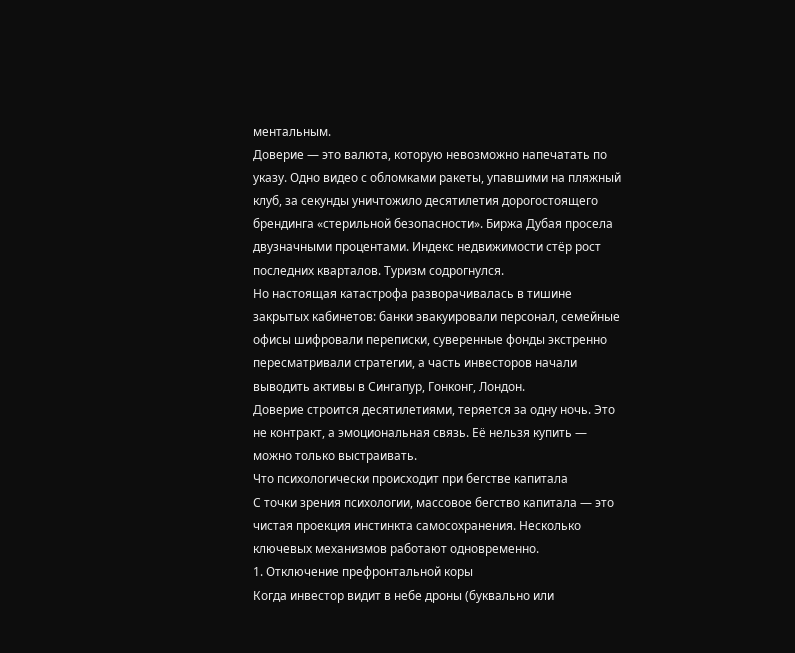ментальным.
Доверие — это валюта, которую невозможно напечатать по указу. Одно видео с обломками ракеты, упавшими на пляжный клуб, за секунды уничтожило десятилетия дорогостоящего брендинга «стерильной безопасности». Биржа Дубая просела двузначными процентами. Индекс недвижимости стёр рост последних кварталов. Туризм содрогнулся.
Но настоящая катастрофа разворачивалась в тишине закрытых кабинетов: банки эвакуировали персонал, семейные офисы шифровали переписки, суверенные фонды экстренно пересматривали стратегии, а часть инвесторов начали выводить активы в Сингапур, Гонконг, Лондон.
Доверие строится десятилетиями, теряется за одну ночь. Это не контракт, а эмоциональная связь. Её нельзя купить — можно только выстраивать.
Что психологически происходит при бегстве капитала
С точки зрения психологии, массовое бегство капитала — это чистая проекция инстинкта самосохранения. Несколько ключевых механизмов работают одновременно.
1. Отключение префронтальной коры
Когда инвестор видит в небе дроны (буквально или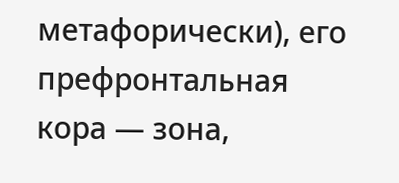метафорически), его префронтальная кора — зона,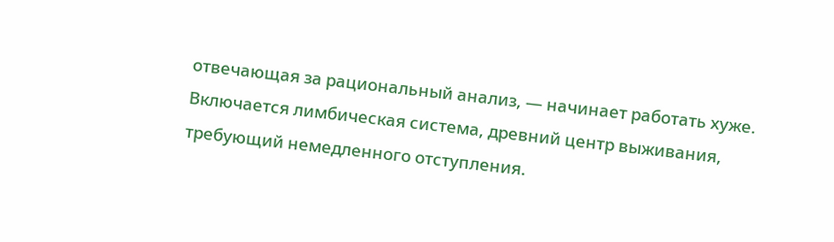отвечающая за рациональный анализ, — начинает работать хуже. Включается лимбическая система, древний центр выживания, требующий немедленного отступления.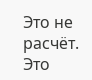Это не расчёт. Это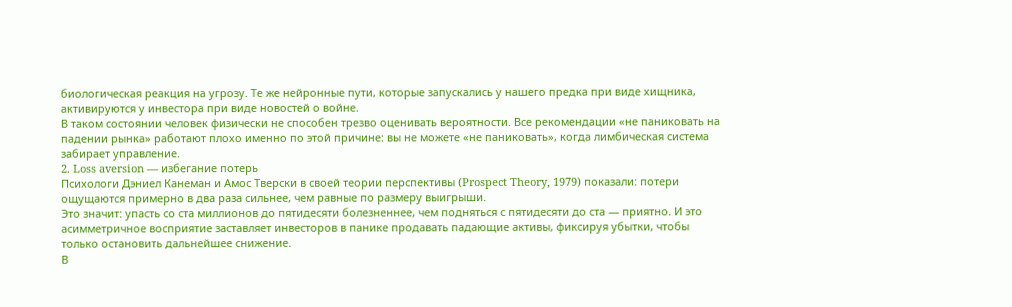биологическая реакция на угрозу. Те же нейронные пути, которые запускались у нашего предка при виде хищника, активируются у инвестора при виде новостей о войне.
В таком состоянии человек физически не способен трезво оценивать вероятности. Все рекомендации «не паниковать на падении рынка» работают плохо именно по этой причине: вы не можете «не паниковать», когда лимбическая система забирает управление.
2. Loss aversion — избегание потерь
Психологи Дэниел Канеман и Амос Тверски в своей теории перспективы (Prospect Theory, 1979) показали: потери ощущаются примерно в два раза сильнее, чем равные по размеру выигрыши.
Это значит: упасть со ста миллионов до пятидесяти болезненнее, чем подняться с пятидесяти до ста — приятно. И это асимметричное восприятие заставляет инвесторов в панике продавать падающие активы, фиксируя убытки, чтобы только остановить дальнейшее снижение.
В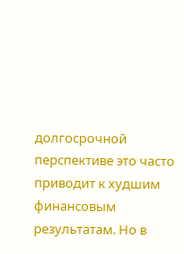долгосрочной перспективе это часто приводит к худшим финансовым результатам. Но в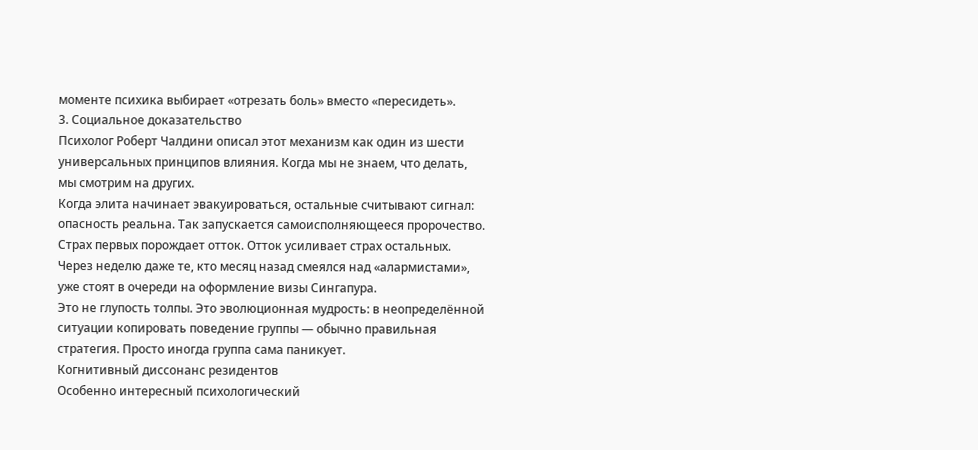моменте психика выбирает «отрезать боль» вместо «пересидеть».
3. Социальное доказательство
Психолог Роберт Чалдини описал этот механизм как один из шести универсальных принципов влияния. Когда мы не знаем, что делать, мы смотрим на других.
Когда элита начинает эвакуироваться, остальные считывают сигнал: опасность реальна. Так запускается самоисполняющееся пророчество. Страх первых порождает отток. Отток усиливает страх остальных. Через неделю даже те, кто месяц назад смеялся над «алармистами», уже стоят в очереди на оформление визы Сингапура.
Это не глупость толпы. Это эволюционная мудрость: в неопределённой ситуации копировать поведение группы — обычно правильная стратегия. Просто иногда группа сама паникует.
Когнитивный диссонанс резидентов
Особенно интересный психологический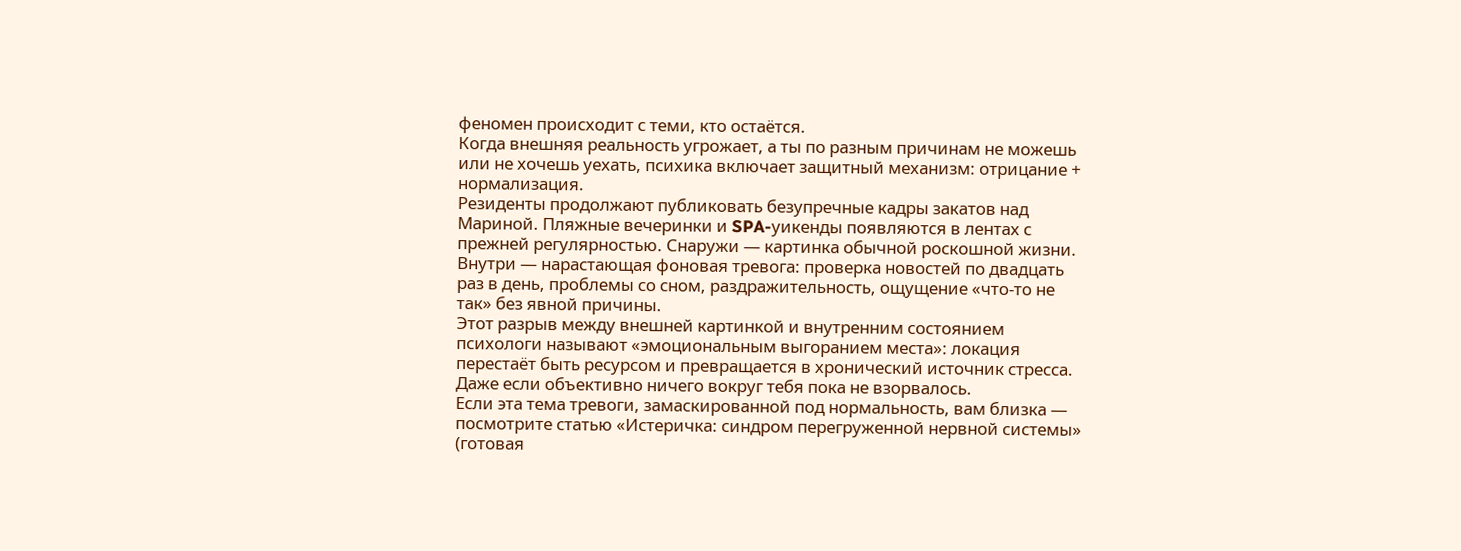феномен происходит с теми, кто остаётся.
Когда внешняя реальность угрожает, а ты по разным причинам не можешь или не хочешь уехать, психика включает защитный механизм: отрицание + нормализация.
Резиденты продолжают публиковать безупречные кадры закатов над Мариной. Пляжные вечеринки и SPA-уикенды появляются в лентах с прежней регулярностью. Снаружи — картинка обычной роскошной жизни.
Внутри — нарастающая фоновая тревога: проверка новостей по двадцать раз в день, проблемы со сном, раздражительность, ощущение «что-то не так» без явной причины.
Этот разрыв между внешней картинкой и внутренним состоянием психологи называют «эмоциональным выгоранием места»: локация перестаёт быть ресурсом и превращается в хронический источник стресса. Даже если объективно ничего вокруг тебя пока не взорвалось.
Если эта тема тревоги, замаскированной под нормальность, вам близка — посмотрите статью «Истеричка: синдром перегруженной нервной системы» (готовая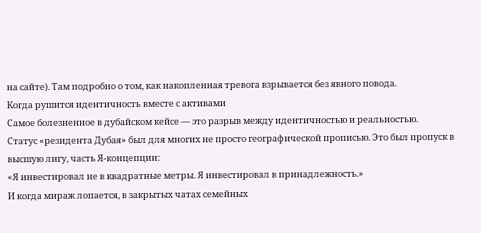на сайте). Там подробно о том, как накопленная тревога взрывается без явного повода.
Когда рушится идентичность вместе с активами
Самое болезненное в дубайском кейсе — это разрыв между идентичностью и реальностью.
Статус «резидента Дубая» был для многих не просто географической прописью. Это был пропуск в высшую лигу, часть Я-концепции:
«Я инвестировал не в квадратные метры. Я инвестировал в принадлежность.»
И когда мираж лопается, в закрытых чатах семейных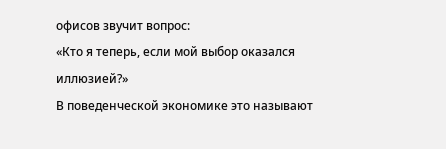офисов звучит вопрос:
«Кто я теперь, если мой выбор оказался иллюзией?»
В поведенческой экономике это называют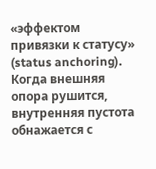«эффектом привязки к статусу» (status anchoring). Когда внешняя опора рушится, внутренняя пустота обнажается с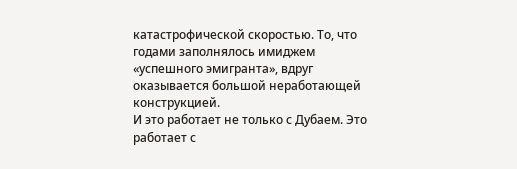катастрофической скоростью. То, что годами заполнялось имиджем «успешного эмигранта», вдруг оказывается большой неработающей конструкцией.
И это работает не только с Дубаем. Это работает с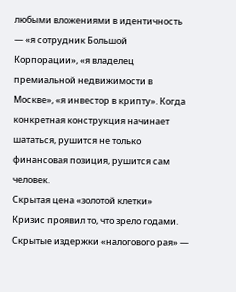любыми вложениями в идентичность — «я сотрудник Большой Корпорации», «я владелец премиальной недвижимости в Москве», «я инвестор в крипту». Когда конкретная конструкция начинает шататься, рушится не только финансовая позиция, рушится сам человек.
Скрытая цена «золотой клетки»
Кризис проявил то, что зрело годами.
Скрытые издержки «налогового рая» —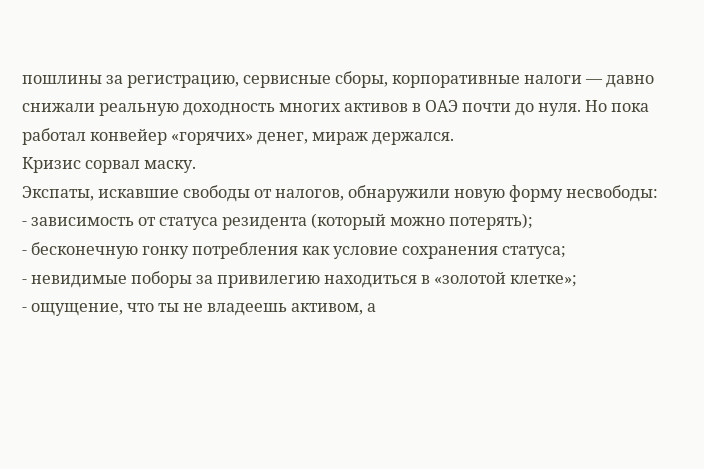пошлины за регистрацию, сервисные сборы, корпоративные налоги — давно снижали реальную доходность многих активов в ОАЭ почти до нуля. Но пока работал конвейер «горячих» денег, мираж держался.
Кризис сорвал маску.
Экспаты, искавшие свободы от налогов, обнаружили новую форму несвободы:
- зависимость от статуса резидента (который можно потерять);
- бесконечную гонку потребления как условие сохранения статуса;
- невидимые поборы за привилегию находиться в «золотой клетке»;
- ощущение, что ты не владеешь активом, а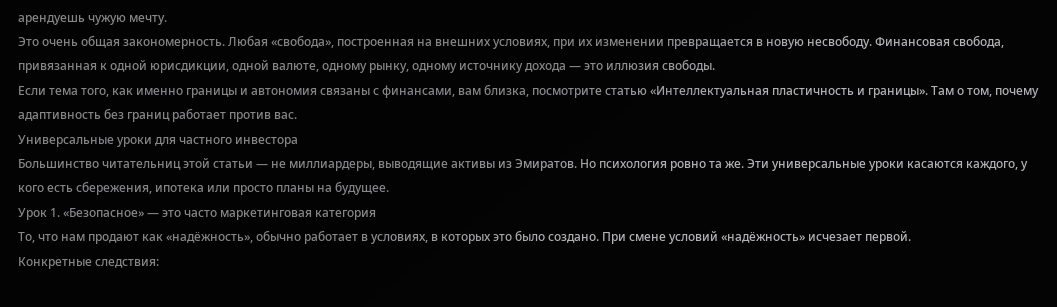арендуешь чужую мечту.
Это очень общая закономерность. Любая «свобода», построенная на внешних условиях, при их изменении превращается в новую несвободу. Финансовая свобода, привязанная к одной юрисдикции, одной валюте, одному рынку, одному источнику дохода — это иллюзия свободы.
Если тема того, как именно границы и автономия связаны с финансами, вам близка, посмотрите статью «Интеллектуальная пластичность и границы». Там о том, почему адаптивность без границ работает против вас.
Универсальные уроки для частного инвестора
Большинство читательниц этой статьи — не миллиардеры, выводящие активы из Эмиратов. Но психология ровно та же. Эти универсальные уроки касаются каждого, у кого есть сбережения, ипотека или просто планы на будущее.
Урок 1. «Безопасное» — это часто маркетинговая категория
То, что нам продают как «надёжность», обычно работает в условиях, в которых это было создано. При смене условий «надёжность» исчезает первой.
Конкретные следствия: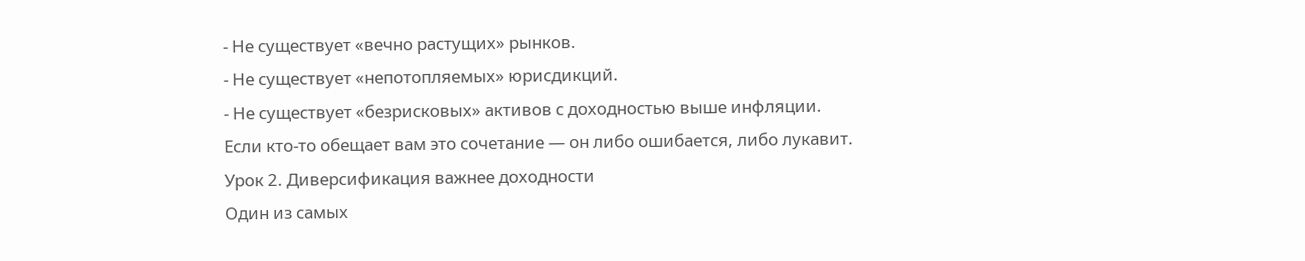- Не существует «вечно растущих» рынков.
- Не существует «непотопляемых» юрисдикций.
- Не существует «безрисковых» активов с доходностью выше инфляции.
Если кто-то обещает вам это сочетание — он либо ошибается, либо лукавит.
Урок 2. Диверсификация важнее доходности
Один из самых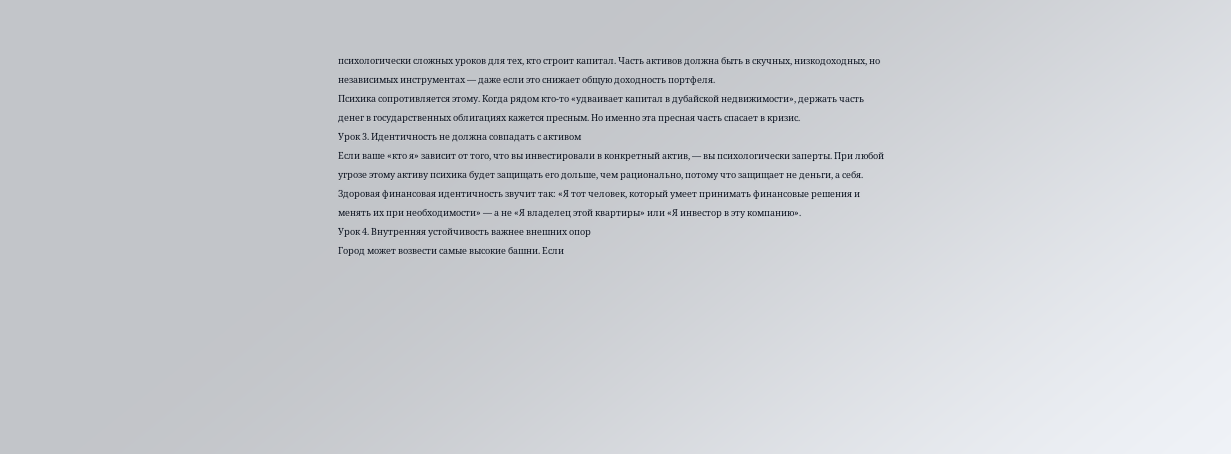психологически сложных уроков для тех, кто строит капитал. Часть активов должна быть в скучных, низкодоходных, но независимых инструментах — даже если это снижает общую доходность портфеля.
Психика сопротивляется этому. Когда рядом кто-то «удваивает капитал в дубайской недвижимости», держать часть денег в государственных облигациях кажется пресным. Но именно эта пресная часть спасает в кризис.
Урок 3. Идентичность не должна совпадать с активом
Если ваше «кто я» зависит от того, что вы инвестировали в конкретный актив, — вы психологически заперты. При любой угрозе этому активу психика будет защищать его дольше, чем рационально, потому что защищает не деньги, а себя.
Здоровая финансовая идентичность звучит так: «Я тот человек, который умеет принимать финансовые решения и менять их при необходимости» — а не «Я владелец этой квартиры» или «Я инвестор в эту компанию».
Урок 4. Внутренняя устойчивость важнее внешних опор
Город может возвести самые высокие башни. Если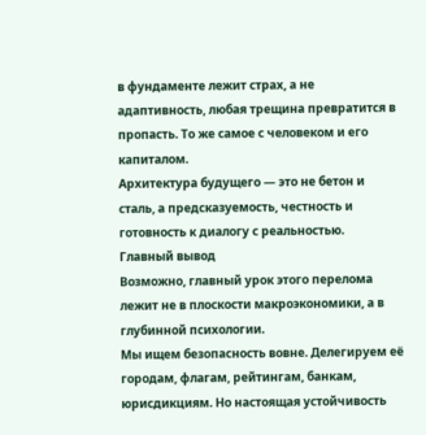в фундаменте лежит страх, а не адаптивность, любая трещина превратится в пропасть. То же самое с человеком и его капиталом.
Архитектура будущего — это не бетон и сталь, а предсказуемость, честность и готовность к диалогу с реальностью.
Главный вывод
Возможно, главный урок этого перелома лежит не в плоскости макроэкономики, а в глубинной психологии.
Мы ищем безопасность вовне. Делегируем её городам, флагам, рейтингам, банкам, юрисдикциям. Но настоящая устойчивость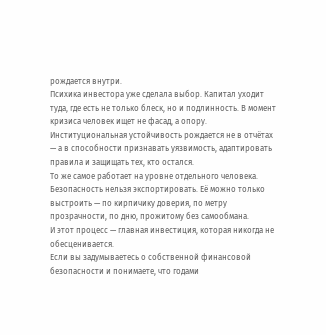рождается внутри.
Психика инвестора уже сделала выбор. Капитал уходит туда, где есть не только блеск, но и подлинность. В момент кризиса человек ищет не фасад, а опору. Институциональная устойчивость рождается не в отчётах — а в способности признавать уязвимость, адаптировать правила и защищать тех, кто остался.
То же самое работает на уровне отдельного человека.
Безопасность нельзя экспортировать. Её можно только выстроить — по кирпичику доверия, по метру прозрачности, по дню, прожитому без самообмана.
И этот процесс — главная инвестиция, которая никогда не обесценивается.
Если вы задумываетесь о собственной финансовой безопасности и понимаете, что годами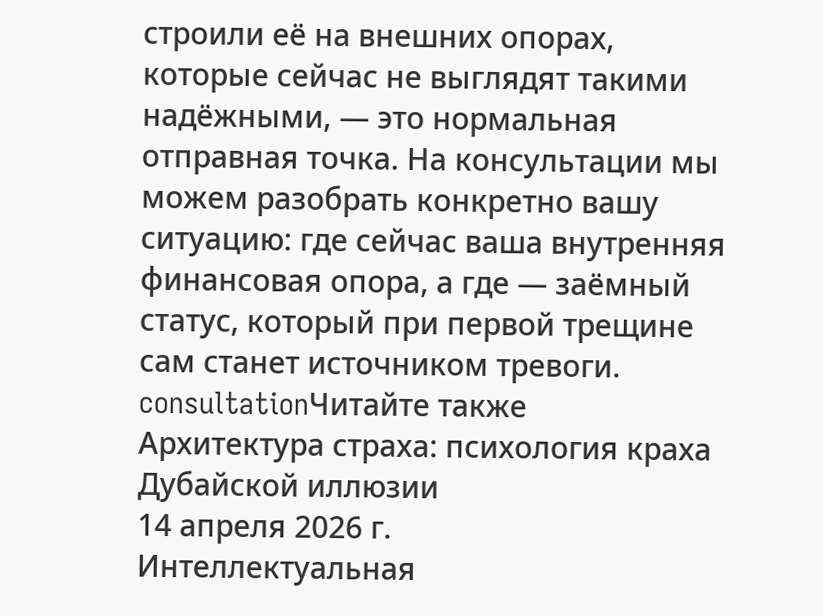строили её на внешних опорах, которые сейчас не выглядят такими надёжными, — это нормальная отправная точка. На консультации мы можем разобрать конкретно вашу ситуацию: где сейчас ваша внутренняя финансовая опора, а где — заёмный статус, который при первой трещине сам станет источником тревоги.
consultationЧитайте также
Архитектура страха: психология краха Дубайской иллюзии
14 апреля 2026 г.
Интеллектуальная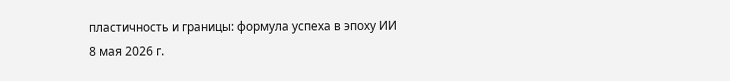пластичность и границы: формула успеха в эпоху ИИ
8 мая 2026 г.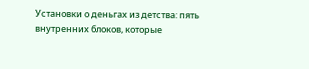Установки о деньгах из детства: пять внутренних блоков, которые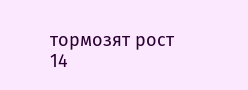тормозят рост
14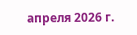апреля 2026 г.